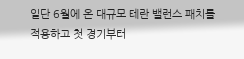일단 6월에 온 대규모 테란 밸런스 패치를 적용하고 첫 경기부터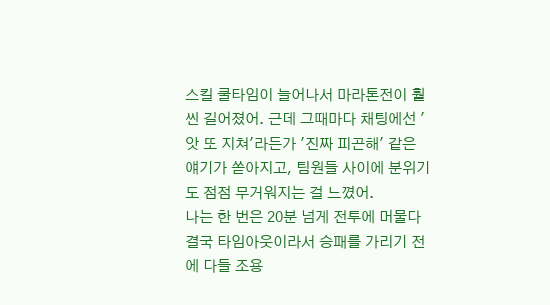스킬 쿨타임이 늘어나서 마라톤전이 훨씬 길어졌어. 근데 그때마다 채팅에선 '앗 또 지쳐'라든가 '진짜 피곤해' 같은 얘기가 쏟아지고, 팀원들 사이에 분위기도 점점 무거워지는 걸 느꼈어.
나는 한 번은 20분 넘게 전투에 머물다 결국 타임아웃이라서 승패를 가리기 전에 다들 조용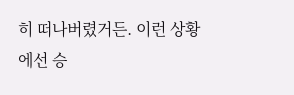히 떠나버렸거든. 이런 상황에선 승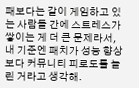패보다는 같이 게임하고 있는 사람들 간에 스트레스가 쌓이는 게 더 큰 문제라서, 내 기준엔 패치가 성능 향상보다 커뮤니티 피로도를 늘린 거라고 생각해.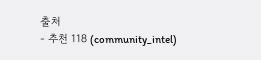출처
- 추천 118 (community_intel)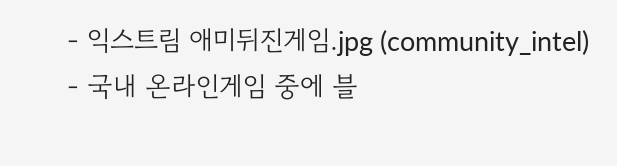- 익스트림 애미뒤진게임.jpg (community_intel)
- 국내 온라인게임 중에 블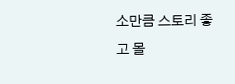소만큼 스토리 좋고 몰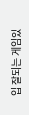입 잘되는 게임있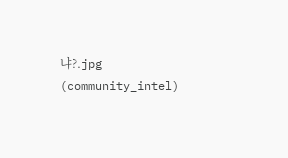냐?.jpg (community_intel)